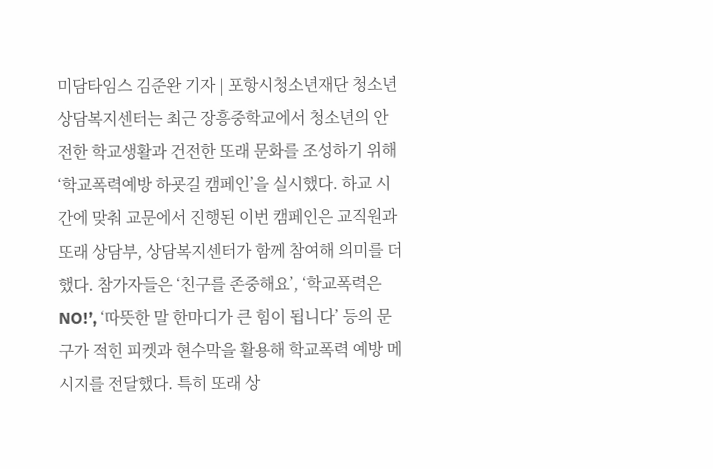미담타임스 김준완 기자 | 포항시청소년재단 청소년상담복지센터는 최근 장흥중학교에서 청소년의 안전한 학교생활과 건전한 또래 문화를 조성하기 위해 ‘학교폭력예방 하굣길 캠페인’을 실시했다. 하교 시간에 맞춰 교문에서 진행된 이번 캠페인은 교직원과 또래 상담부, 상담복지센터가 함께 참여해 의미를 더했다. 참가자들은 ‘친구를 존중해요’, ‘학교폭력은 NO!’, ‘따뜻한 말 한마디가 큰 힘이 됩니다’ 등의 문구가 적힌 피켓과 현수막을 활용해 학교폭력 예방 메시지를 전달했다. 특히 또래 상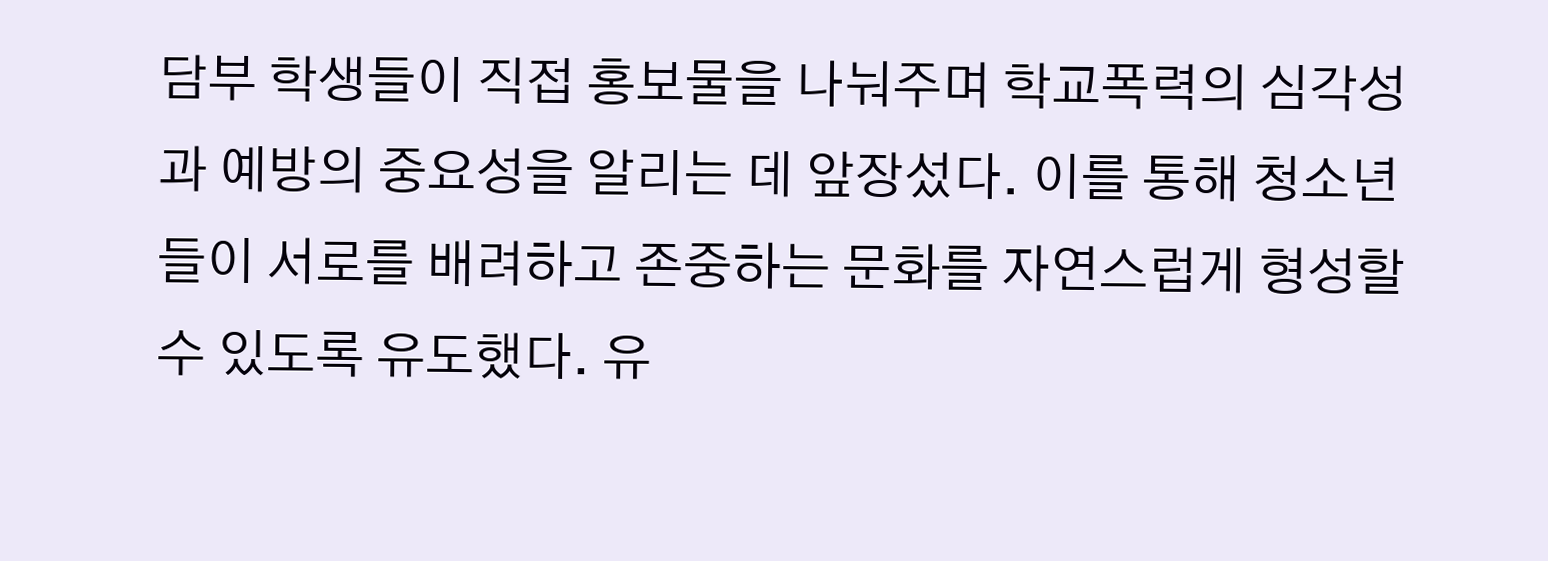담부 학생들이 직접 홍보물을 나눠주며 학교폭력의 심각성과 예방의 중요성을 알리는 데 앞장섰다. 이를 통해 청소년들이 서로를 배려하고 존중하는 문화를 자연스럽게 형성할 수 있도록 유도했다. 유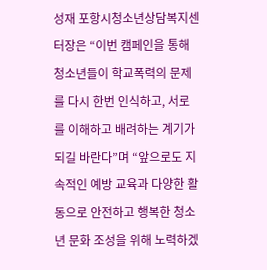성재 포항시청소년상담복지센터장은 “이번 캠페인을 통해 청소년들이 학교폭력의 문제를 다시 한번 인식하고, 서로를 이해하고 배려하는 계기가 되길 바란다”며 “앞으로도 지속적인 예방 교육과 다양한 활동으로 안전하고 행복한 청소년 문화 조성을 위해 노력하겠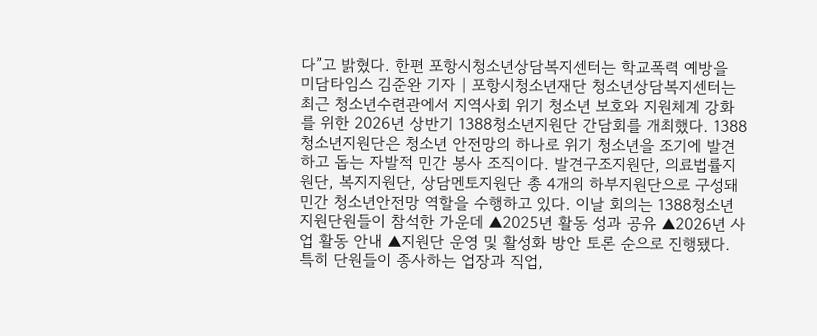다”고 밝혔다. 한편 포항시청소년상담복지센터는 학교폭력 예방을
미담타임스 김준완 기자 | 포항시청소년재단 청소년상담복지센터는 최근 청소년수련관에서 지역사회 위기 청소년 보호와 지원체계 강화를 위한 2026년 상반기 1388청소년지원단 간담회를 개최했다. 1388청소년지원단은 청소년 안전망의 하나로 위기 청소년을 조기에 발견하고 돕는 자발적 민간 봉사 조직이다. 발견구조지원단, 의료법률지원단, 복지지원단, 상담멘토지원단 총 4개의 하부지원단으로 구성돼 민간 청소년안전망 역할을 수행하고 있다. 이날 회의는 1388청소년지원단원들이 참석한 가운데 ▲2025년 활동 성과 공유 ▲2026년 사업 활동 안내 ▲지원단 운영 및 활성화 방안 토론 순으로 진행됐다. 특히 단원들이 종사하는 업장과 직업,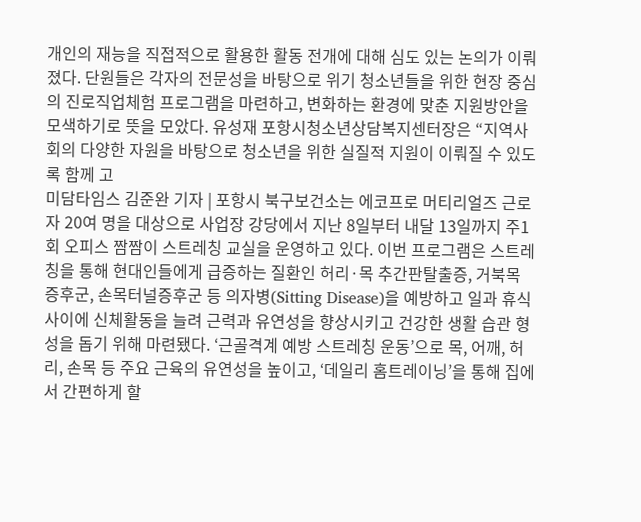개인의 재능을 직접적으로 활용한 활동 전개에 대해 심도 있는 논의가 이뤄졌다. 단원들은 각자의 전문성을 바탕으로 위기 청소년들을 위한 현장 중심의 진로직업체험 프로그램을 마련하고, 변화하는 환경에 맞춘 지원방안을 모색하기로 뜻을 모았다. 유성재 포항시청소년상담복지센터장은 “지역사회의 다양한 자원을 바탕으로 청소년을 위한 실질적 지원이 이뤄질 수 있도록 함께 고
미담타임스 김준완 기자 | 포항시 북구보건소는 에코프로 머티리얼즈 근로자 20여 명을 대상으로 사업장 강당에서 지난 8일부터 내달 13일까지 주1회 오피스 짬짬이 스트레칭 교실을 운영하고 있다. 이번 프로그램은 스트레칭을 통해 현대인들에게 급증하는 질환인 허리·목 추간판탈출증, 거북목 증후군, 손목터널증후군 등 의자병(Sitting Disease)을 예방하고 일과 휴식 사이에 신체활동을 늘려 근력과 유연성을 향상시키고 건강한 생활 습관 형성을 돕기 위해 마련됐다. ‘근골격계 예방 스트레칭 운동’으로 목, 어깨, 허리, 손목 등 주요 근육의 유연성을 높이고, ‘데일리 홈트레이닝’을 통해 집에서 간편하게 할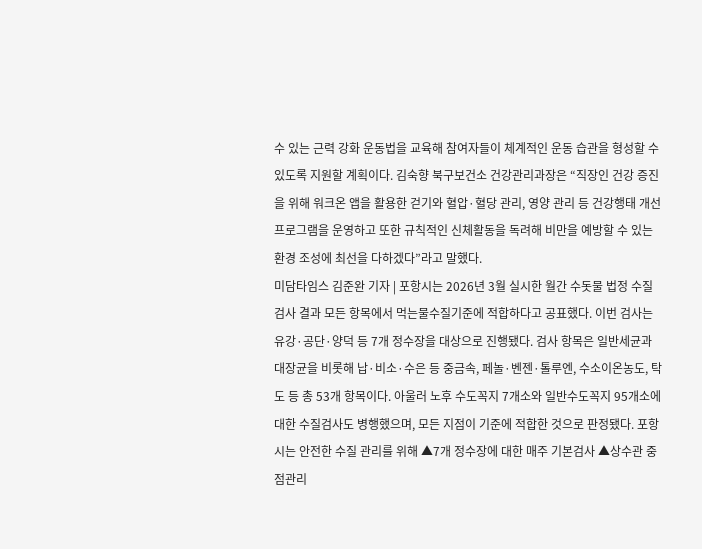수 있는 근력 강화 운동법을 교육해 참여자들이 체계적인 운동 습관을 형성할 수 있도록 지원할 계획이다. 김숙향 북구보건소 건강관리과장은 “직장인 건강 증진을 위해 워크온 앱을 활용한 걷기와 혈압·혈당 관리, 영양 관리 등 건강행태 개선 프로그램을 운영하고 또한 규칙적인 신체활동을 독려해 비만을 예방할 수 있는 환경 조성에 최선을 다하겠다”라고 말했다.
미담타임스 김준완 기자 | 포항시는 2026년 3월 실시한 월간 수돗물 법정 수질검사 결과 모든 항목에서 먹는물수질기준에 적합하다고 공표했다. 이번 검사는 유강·공단·양덕 등 7개 정수장을 대상으로 진행됐다. 검사 항목은 일반세균과 대장균을 비롯해 납·비소·수은 등 중금속, 페놀·벤젠·톨루엔, 수소이온농도, 탁도 등 총 53개 항목이다. 아울러 노후 수도꼭지 7개소와 일반수도꼭지 95개소에 대한 수질검사도 병행했으며, 모든 지점이 기준에 적합한 것으로 판정됐다. 포항시는 안전한 수질 관리를 위해 ▲7개 정수장에 대한 매주 기본검사 ▲상수관 중점관리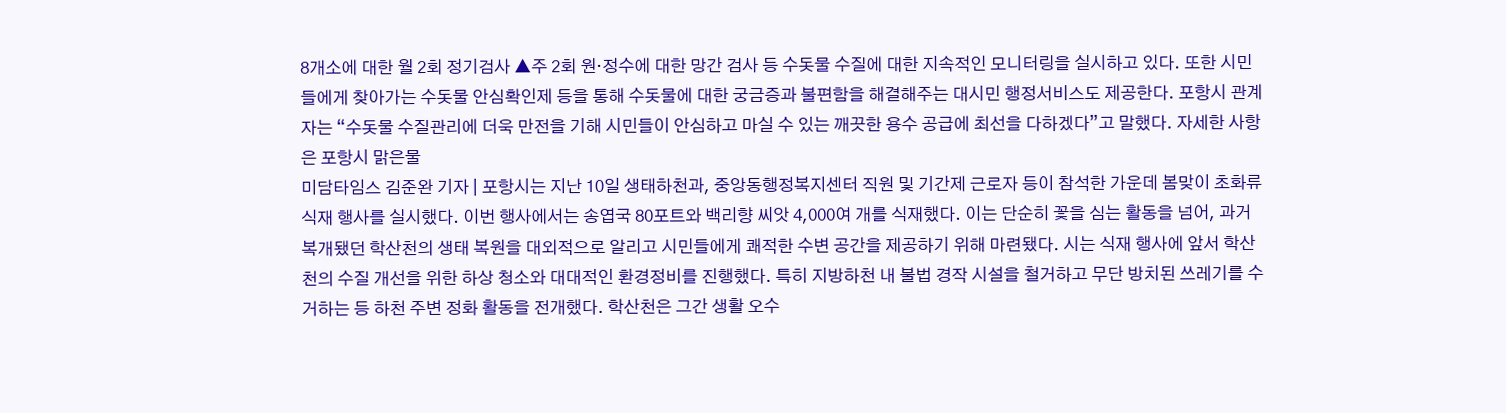8개소에 대한 월 2회 정기검사 ▲주 2회 원·정수에 대한 망간 검사 등 수돗물 수질에 대한 지속적인 모니터링을 실시하고 있다. 또한 시민들에게 찾아가는 수돗물 안심확인제 등을 통해 수돗물에 대한 궁금증과 불편함을 해결해주는 대시민 행정서비스도 제공한다. 포항시 관계자는 “수돗물 수질관리에 더욱 만전을 기해 시민들이 안심하고 마실 수 있는 깨끗한 용수 공급에 최선을 다하겠다”고 말했다. 자세한 사항은 포항시 맑은물
미담타임스 김준완 기자 | 포항시는 지난 10일 생태하천과, 중앙동행정복지센터 직원 및 기간제 근로자 등이 참석한 가운데 봄맞이 초화류 식재 행사를 실시했다. 이번 행사에서는 송엽국 80포트와 백리향 씨앗 4,000여 개를 식재했다. 이는 단순히 꽃을 심는 활동을 넘어, 과거 복개됐던 학산천의 생태 복원을 대외적으로 알리고 시민들에게 쾌적한 수변 공간을 제공하기 위해 마련됐다. 시는 식재 행사에 앞서 학산천의 수질 개선을 위한 하상 청소와 대대적인 환경정비를 진행했다. 특히 지방하천 내 불법 경작 시설을 철거하고 무단 방치된 쓰레기를 수거하는 등 하천 주변 정화 활동을 전개했다. 학산천은 그간 생활 오수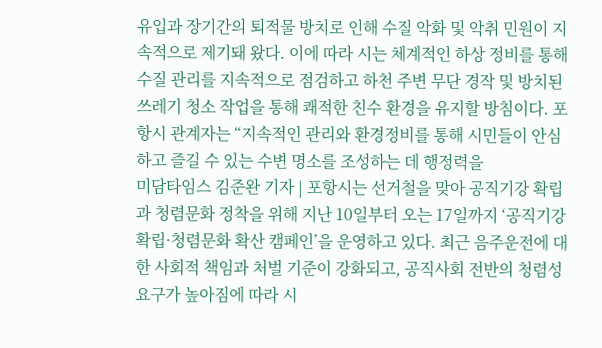유입과 장기간의 퇴적물 방치로 인해 수질 악화 및 악취 민원이 지속적으로 제기돼 왔다. 이에 따라 시는 체계적인 하상 정비를 통해 수질 관리를 지속적으로 점검하고 하천 주변 무단 경작 및 방치된 쓰레기 청소 작업을 통해 쾌적한 친수 환경을 유지할 방침이다. 포항시 관계자는 “지속적인 관리와 환경정비를 통해 시민들이 안심하고 즐길 수 있는 수변 명소를 조성하는 데 행정력을
미담타임스 김준완 기자 | 포항시는 선거철을 맞아 공직기강 확립과 청렴문화 정착을 위해 지난 10일부터 오는 17일까지 ‘공직기강 확립·청렴문화 확산 캠페인’을 운영하고 있다. 최근 음주운전에 대한 사회적 책임과 처벌 기준이 강화되고, 공직사회 전반의 청렴성 요구가 높아짐에 따라 시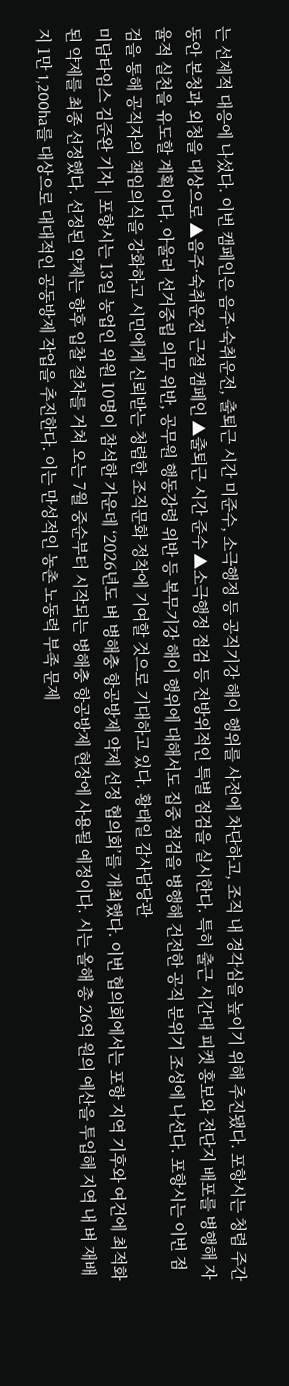는 선제적 대응에 나섰다. 이번 캠페인은 음주·숙취운전, 출퇴근 시간 미준수, 소극행정 등 공직기강 해이 행위를 사전에 차단하고, 조직 내 경각심을 높이기 위해 추진됐다. 포항시는 청렴 주간 동안 본청과 외청을 대상으로 ▲음주·숙취운전 근절 캠페인 ▲출퇴근 시간 준수 ▲소극행정 점검 등 전방위적인 특별 점검을 실시한다. 특히 출근 시간대 피켓 홍보와 전단지 배포를 병행해 자율적 실천을 유도할 계획이다. 아울러 선거중립 의무 위반, 공무원 행동강령 위반 등 복무기강 해이 행위에 대해서도 집중 점검을 병행해 건전한 공직 분위기 조성에 나선다. 포항시는 이번 점검을 통해 공직자의 책임의식을 강화하고 시민에게 신뢰받는 청렴한 조직문화 정착에 기여할 것으로 기대하고 있다. 황태일 감사담당관
미담타임스 김준완 기자 | 포항시는 13일 농업인 위원 10명이 참석한 가운데 ‘2026년도 벼 병해충 항공방제 약제 선정 협의회’를 개최했다. 이번 협의회에서는 포항 지역 기후와 여건에 최적화된 약제를 최종 선정했다. 선정된 약제는 향후 입찰 절차를 거쳐 오는 7월 중순부터 시작되는 병해충 항공방제 현장에 사용될 예정이다. 시는 올해 총 26억 원의 예산을 투입해 지역 내 벼 재배지 1만 1,200ha를 대상으로 대대적인 공동방제 작업을 추진한다. 이는 만성적인 농촌 노동력 부족 문제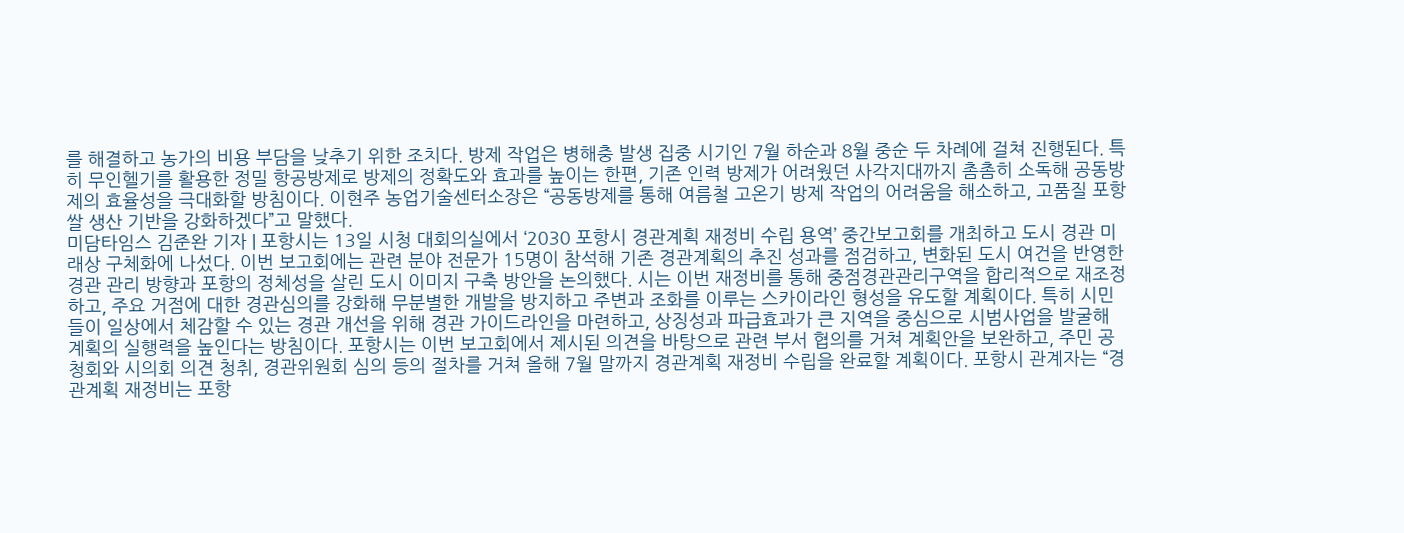를 해결하고 농가의 비용 부담을 낮추기 위한 조치다. 방제 작업은 병해충 발생 집중 시기인 7월 하순과 8월 중순 두 차례에 걸쳐 진행된다. 특히 무인헬기를 활용한 정밀 항공방제로 방제의 정확도와 효과를 높이는 한편, 기존 인력 방제가 어려웠던 사각지대까지 촘촘히 소독해 공동방제의 효율성을 극대화할 방침이다. 이현주 농업기술센터소장은 “공동방제를 통해 여름철 고온기 방제 작업의 어려움을 해소하고, 고품질 포항 쌀 생산 기반을 강화하겠다”고 말했다.
미담타임스 김준완 기자 | 포항시는 13일 시청 대회의실에서 ‘2030 포항시 경관계획 재정비 수립 용역’ 중간보고회를 개최하고 도시 경관 미래상 구체화에 나섰다. 이번 보고회에는 관련 분야 전문가 15명이 참석해 기존 경관계획의 추진 성과를 점검하고, 변화된 도시 여건을 반영한 경관 관리 방향과 포항의 정체성을 살린 도시 이미지 구축 방안을 논의했다. 시는 이번 재정비를 통해 중점경관관리구역을 합리적으로 재조정하고, 주요 거점에 대한 경관심의를 강화해 무분별한 개발을 방지하고 주변과 조화를 이루는 스카이라인 형성을 유도할 계획이다. 특히 시민들이 일상에서 체감할 수 있는 경관 개선을 위해 경관 가이드라인을 마련하고, 상징성과 파급효과가 큰 지역을 중심으로 시범사업을 발굴해 계획의 실행력을 높인다는 방침이다. 포항시는 이번 보고회에서 제시된 의견을 바탕으로 관련 부서 협의를 거쳐 계획안을 보완하고, 주민 공청회와 시의회 의견 청취, 경관위원회 심의 등의 절차를 거쳐 올해 7월 말까지 경관계획 재정비 수립을 완료할 계획이다. 포항시 관계자는 “경관계획 재정비는 포항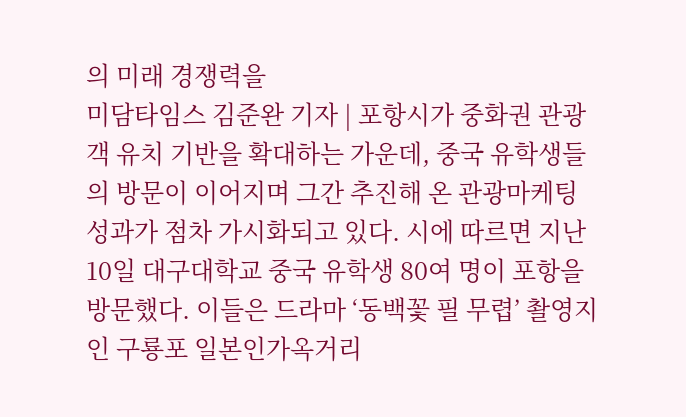의 미래 경쟁력을
미담타임스 김준완 기자 | 포항시가 중화권 관광객 유치 기반을 확대하는 가운데, 중국 유학생들의 방문이 이어지며 그간 추진해 온 관광마케팅 성과가 점차 가시화되고 있다. 시에 따르면 지난 10일 대구대학교 중국 유학생 80여 명이 포항을 방문했다. 이들은 드라마 ‘동백꽃 필 무렵’ 촬영지인 구룡포 일본인가옥거리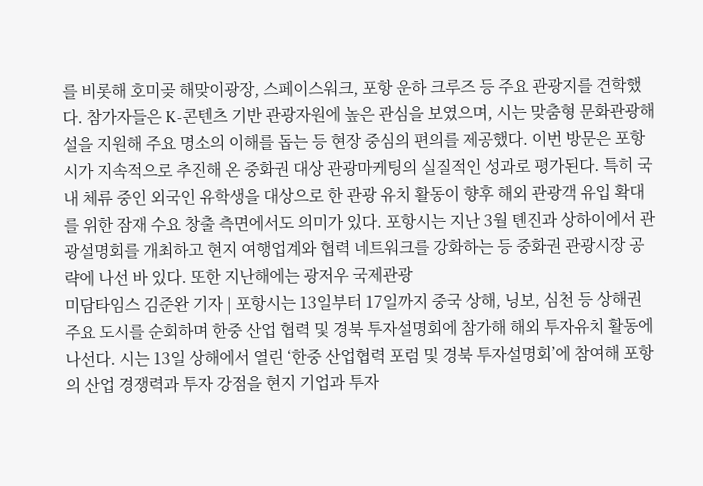를 비롯해 호미곶 해맞이광장, 스페이스워크, 포항 운하 크루즈 등 주요 관광지를 견학했다. 참가자들은 K-콘텐츠 기반 관광자원에 높은 관심을 보였으며, 시는 맞춤형 문화관광해설을 지원해 주요 명소의 이해를 돕는 등 현장 중심의 편의를 제공했다. 이번 방문은 포항시가 지속적으로 추진해 온 중화권 대상 관광마케팅의 실질적인 성과로 평가된다. 특히 국내 체류 중인 외국인 유학생을 대상으로 한 관광 유치 활동이 향후 해외 관광객 유입 확대를 위한 잠재 수요 창출 측면에서도 의미가 있다. 포항시는 지난 3월 톈진과 상하이에서 관광설명회를 개최하고 현지 여행업계와 협력 네트워크를 강화하는 등 중화권 관광시장 공략에 나선 바 있다. 또한 지난해에는 광저우 국제관광
미담타임스 김준완 기자 | 포항시는 13일부터 17일까지 중국 상해, 닝보, 심천 등 상해권 주요 도시를 순회하며 한중 산업 협력 및 경북 투자설명회에 참가해 해외 투자유치 활동에 나선다. 시는 13일 상해에서 열린 ‘한중 산업협력 포럼 및 경북 투자설명회’에 참여해 포항의 산업 경쟁력과 투자 강점을 현지 기업과 투자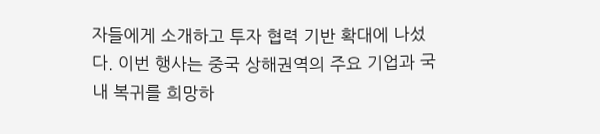자들에게 소개하고 투자 협력 기반 확대에 나섰다. 이번 행사는 중국 상해권역의 주요 기업과 국내 복귀를 희망하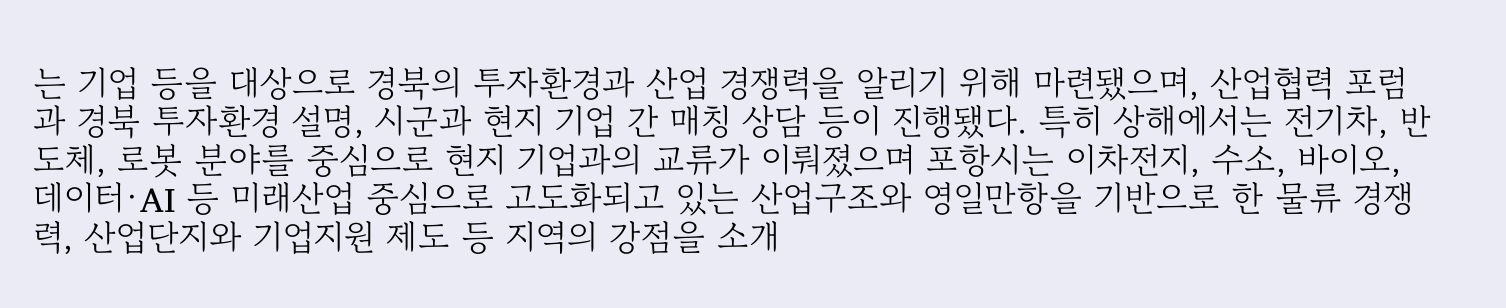는 기업 등을 대상으로 경북의 투자환경과 산업 경쟁력을 알리기 위해 마련됐으며, 산업협력 포럼과 경북 투자환경 설명, 시군과 현지 기업 간 매칭 상담 등이 진행됐다. 특히 상해에서는 전기차, 반도체, 로봇 분야를 중심으로 현지 기업과의 교류가 이뤄졌으며 포항시는 이차전지, 수소, 바이오, 데이터·AI 등 미래산업 중심으로 고도화되고 있는 산업구조와 영일만항을 기반으로 한 물류 경쟁력, 산업단지와 기업지원 제도 등 지역의 강점을 소개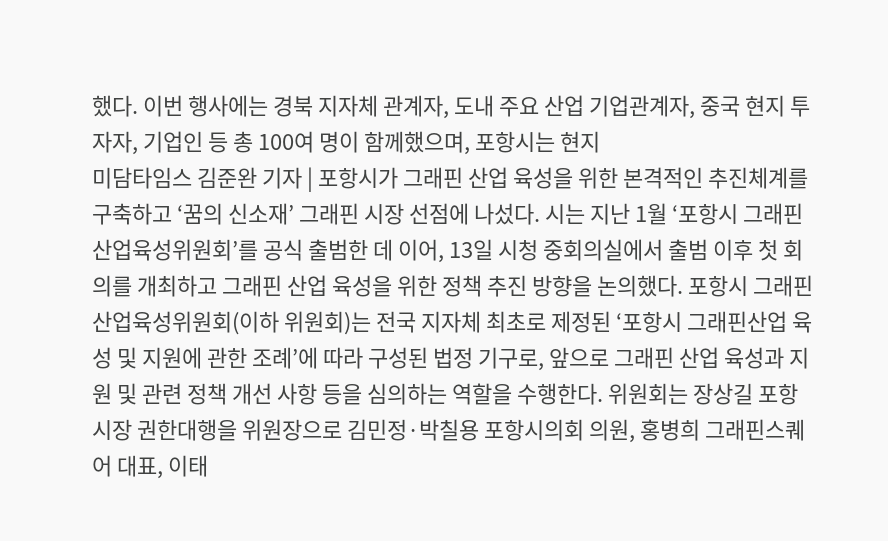했다. 이번 행사에는 경북 지자체 관계자, 도내 주요 산업 기업관계자, 중국 현지 투자자, 기업인 등 총 100여 명이 함께했으며, 포항시는 현지
미담타임스 김준완 기자 | 포항시가 그래핀 산업 육성을 위한 본격적인 추진체계를 구축하고 ‘꿈의 신소재’ 그래핀 시장 선점에 나섰다. 시는 지난 1월 ‘포항시 그래핀산업육성위원회’를 공식 출범한 데 이어, 13일 시청 중회의실에서 출범 이후 첫 회의를 개최하고 그래핀 산업 육성을 위한 정책 추진 방향을 논의했다. 포항시 그래핀산업육성위원회(이하 위원회)는 전국 지자체 최초로 제정된 ‘포항시 그래핀산업 육성 및 지원에 관한 조례’에 따라 구성된 법정 기구로, 앞으로 그래핀 산업 육성과 지원 및 관련 정책 개선 사항 등을 심의하는 역할을 수행한다. 위원회는 장상길 포항시장 권한대행을 위원장으로 김민정·박칠용 포항시의회 의원, 홍병희 그래핀스퀘어 대표, 이태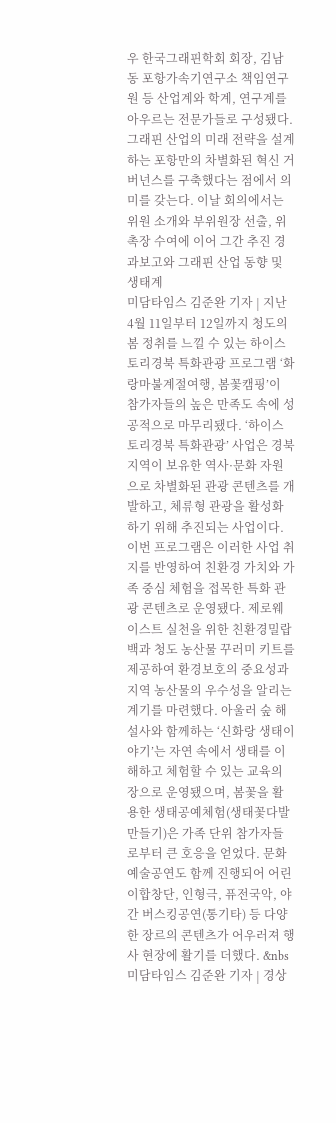우 한국그래핀학회 회장, 김남동 포항가속기연구소 책임연구원 등 산업계와 학계, 연구계를 아우르는 전문가들로 구성됐다. 그래핀 산업의 미래 전략을 설계하는 포항만의 차별화된 혁신 거버넌스를 구축했다는 점에서 의미를 갖는다. 이날 회의에서는 위원 소개와 부위원장 선출, 위촉장 수여에 이어 그간 추진 경과보고와 그래핀 산업 동향 및 생태계
미담타임스 김준완 기자 | 지난 4월 11일부터 12일까지 청도의 봄 정취를 느낄 수 있는 하이스토리경북 특화관광 프로그램 ‘화랑마불계절여행, 봄꽃캠핑’이 참가자들의 높은 만족도 속에 성공적으로 마무리됐다. ‘하이스토리경북 특화관광’ 사업은 경북 지역이 보유한 역사·문화 자원으로 차별화된 관광 콘텐츠를 개발하고, 체류형 관광을 활성화하기 위해 추진되는 사업이다. 이번 프로그램은 이러한 사업 취지를 반영하여 친환경 가치와 가족 중심 체험을 접목한 특화 관광 콘텐츠로 운영됐다. 제로웨이스트 실천을 위한 친환경밀랍백과 청도 농산물 꾸러미 키트를 제공하여 환경보호의 중요성과 지역 농산물의 우수성을 알리는 계기를 마련했다. 아울러 숲 해설사와 함께하는 ‘신화랑 생태이야기’는 자연 속에서 생태를 이해하고 체험할 수 있는 교육의 장으로 운영됐으며, 봄꽃을 활용한 생태공예체험(생태꽃다발 만들기)은 가족 단위 참가자들로부터 큰 호응을 얻었다. 문화예술공연도 함께 진행되어 어린이합창단, 인형극, 퓨전국악, 야간 버스킹공연(통기타) 등 다양한 장르의 콘텐츠가 어우러져 행사 현장에 활기를 더했다. &nbs
미담타임스 김준완 기자 | 경상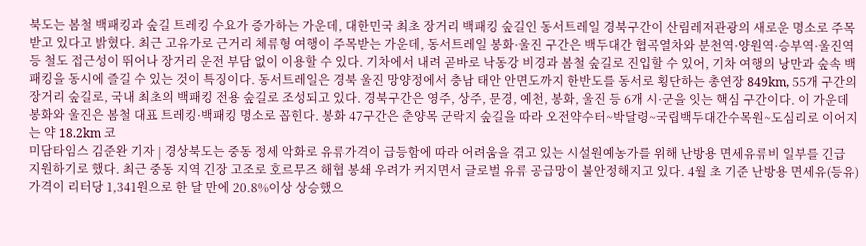북도는 봄철 백패킹과 숲길 트레킹 수요가 증가하는 가운데, 대한민국 최초 장거리 백패킹 숲길인 동서트레일 경북구간이 산림레저관광의 새로운 명소로 주목받고 있다고 밝혔다. 최근 고유가로 근거리 체류형 여행이 주목받는 가운데, 동서트레일 봉화·울진 구간은 백두대간 협곡열차와 분천역·양원역·승부역·울진역 등 철도 접근성이 뛰어나 장거리 운전 부담 없이 이용할 수 있다. 기차에서 내려 곧바로 낙동강 비경과 봄철 숲길로 진입할 수 있어, 기차 여행의 낭만과 숲속 백패킹을 동시에 즐길 수 있는 것이 특징이다. 동서트레일은 경북 울진 망양정에서 충남 태안 안면도까지 한반도를 동서로 횡단하는 총연장 849km, 55개 구간의 장거리 숲길로, 국내 최초의 백패킹 전용 숲길로 조성되고 있다. 경북구간은 영주, 상주, 문경, 예천, 봉화, 울진 등 6개 시·군을 잇는 핵심 구간이다. 이 가운데 봉화와 울진은 봄철 대표 트레킹·백패킹 명소로 꼽힌다. 봉화 47구간은 춘양목 군락지 숲길을 따라 오전약수터~박달령~국립백두대간수목원~도심리로 이어지는 약 18.2km 코
미담타임스 김준완 기자 | 경상북도는 중동 정세 악화로 유류가격이 급등함에 따라 어려움을 겪고 있는 시설원예농가를 위해 난방용 면세유류비 일부를 긴급 지원하기로 했다. 최근 중동 지역 긴장 고조로 호르무즈 해협 봉쇄 우려가 커지면서 글로벌 유류 공급망이 불안정해지고 있다. 4월 초 기준 난방용 면세유(등유) 가격이 리터당 1,341원으로 한 달 만에 20.8%이상 상승했으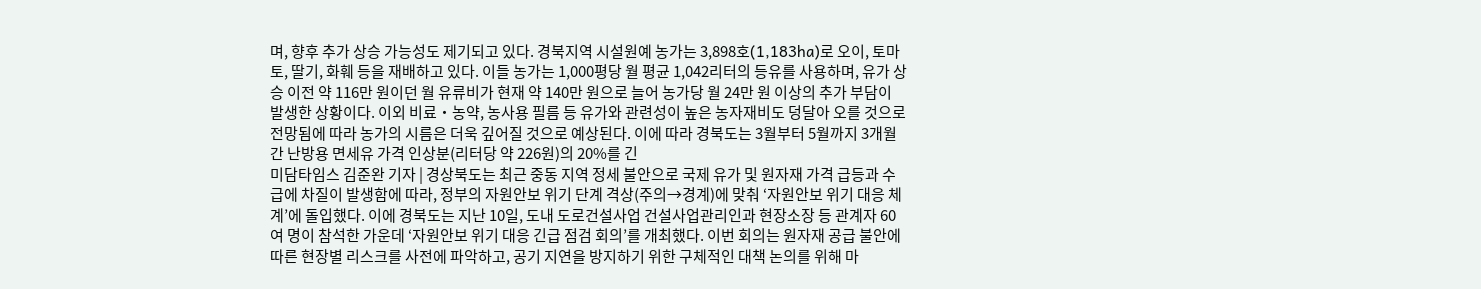며, 향후 추가 상승 가능성도 제기되고 있다. 경북지역 시설원예 농가는 3,898호(1,183ha)로 오이, 토마토, 딸기, 화훼 등을 재배하고 있다. 이들 농가는 1,000평당 월 평균 1,042리터의 등유를 사용하며, 유가 상승 이전 약 116만 원이던 월 유류비가 현재 약 140만 원으로 늘어 농가당 월 24만 원 이상의 추가 부담이 발생한 상황이다. 이외 비료・농약, 농사용 필름 등 유가와 관련성이 높은 농자재비도 덩달아 오를 것으로 전망됨에 따라 농가의 시름은 더욱 깊어질 것으로 예상된다. 이에 따라 경북도는 3월부터 5월까지 3개월간 난방용 면세유 가격 인상분(리터당 약 226원)의 20%를 긴
미담타임스 김준완 기자 | 경상북도는 최근 중동 지역 정세 불안으로 국제 유가 및 원자재 가격 급등과 수급에 차질이 발생함에 따라, 정부의 자원안보 위기 단계 격상(주의→경계)에 맞춰 ‘자원안보 위기 대응 체계’에 돌입했다. 이에 경북도는 지난 10일, 도내 도로건설사업 건설사업관리인과 현장소장 등 관계자 60여 명이 참석한 가운데 ‘자원안보 위기 대응 긴급 점검 회의’를 개최했다. 이번 회의는 원자재 공급 불안에 따른 현장별 리스크를 사전에 파악하고, 공기 지연을 방지하기 위한 구체적인 대책 논의를 위해 마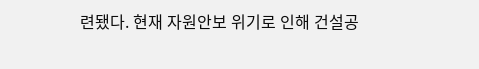련됐다. 현재 자원안보 위기로 인해 건설공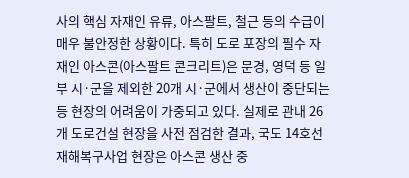사의 핵심 자재인 유류, 아스팔트, 철근 등의 수급이 매우 불안정한 상황이다. 특히 도로 포장의 필수 자재인 아스콘(아스팔트 콘크리트)은 문경, 영덕 등 일부 시·군을 제외한 20개 시·군에서 생산이 중단되는 등 현장의 어려움이 가중되고 있다. 실제로 관내 26개 도로건설 현장을 사전 점검한 결과, 국도 14호선 재해복구사업 현장은 아스콘 생산 중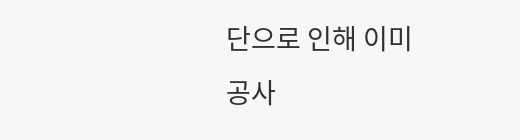단으로 인해 이미 공사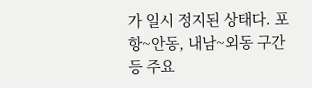가 일시 정지된 상태다. 포항~안동, 내남~외동 구간 등 주요